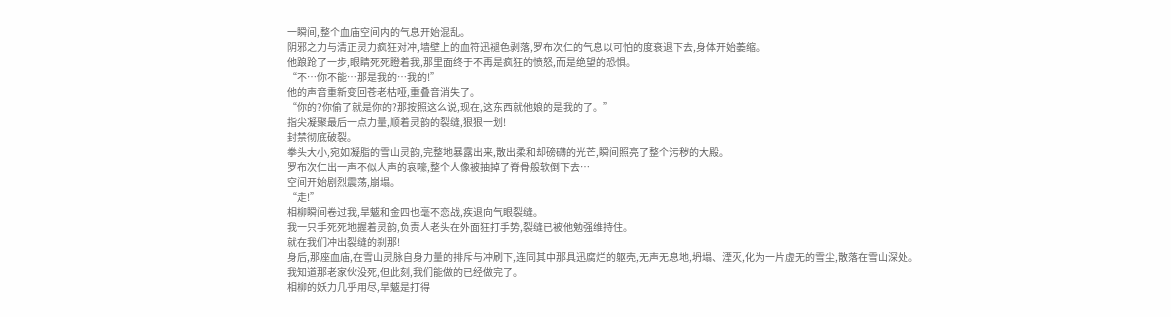一瞬间,整个血庙空间内的气息开始混乱。
阴邪之力与清正灵力疯狂对冲,墙壁上的血符迅褪色剥落,罗布次仁的气息以可怕的度衰退下去,身体开始萎缩。
他踉跄了一步,眼睛死死瞪着我,那里面终于不再是疯狂的愤怒,而是绝望的恐惧。
“不…你不能…那是我的…我的!”
他的声音重新变回苍老枯哑,重叠音消失了。
“你的?你偷了就是你的?那按照这么说,现在,这东西就他娘的是我的了。”
指尖凝聚最后一点力量,顺着灵韵的裂缝,狠狠一划!
封禁彻底破裂。
拳头大小,宛如凝脂的雪山灵韵,完整地暴露出来,散出柔和却磅礴的光芒,瞬间照亮了整个污秽的大殿。
罗布次仁出一声不似人声的哀嚎,整个人像被抽掉了脊骨般软倒下去…
空间开始剧烈震荡,崩塌。
“走!”
相柳瞬间卷过我,旱魃和金四也毫不恋战,疾退向气眼裂缝。
我一只手死死地握着灵韵,负责人老头在外面狂打手势,裂缝已被他勉强维持住。
就在我们冲出裂缝的刹那!
身后,那座血庙,在雪山灵脉自身力量的排斥与冲刷下,连同其中那具迅腐烂的躯壳,无声无息地,坍塌、湮灭,化为一片虚无的雪尘,散落在雪山深处。
我知道那老家伙没死,但此刻,我们能做的已经做完了。
相柳的妖力几乎用尽,旱魃是打得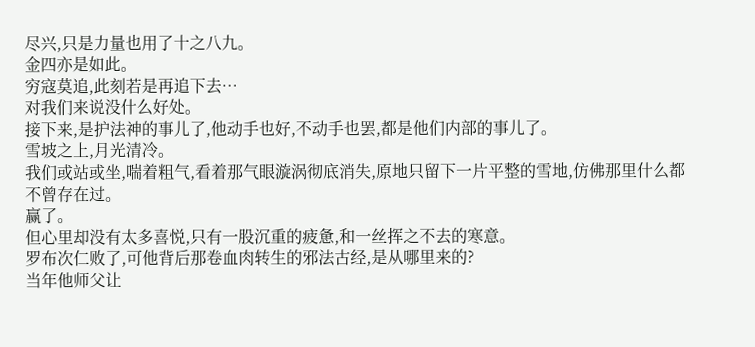尽兴,只是力量也用了十之八九。
金四亦是如此。
穷寇莫追,此刻若是再追下去…
对我们来说没什么好处。
接下来,是护法神的事儿了,他动手也好,不动手也罢,都是他们内部的事儿了。
雪坡之上,月光清冷。
我们或站或坐,喘着粗气,看着那气眼漩涡彻底消失,原地只留下一片平整的雪地,仿佛那里什么都不曾存在过。
赢了。
但心里却没有太多喜悦,只有一股沉重的疲惫,和一丝挥之不去的寒意。
罗布次仁败了,可他背后那卷血肉转生的邪法古经,是从哪里来的?
当年他师父让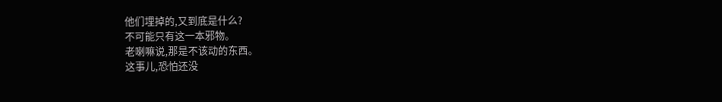他们埋掉的,又到底是什么?
不可能只有这一本邪物。
老喇嘛说,那是不该动的东西。
这事儿,恐怕还没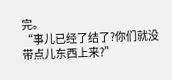完。
“事儿已经了结了?你们就没带点儿东西上来?”